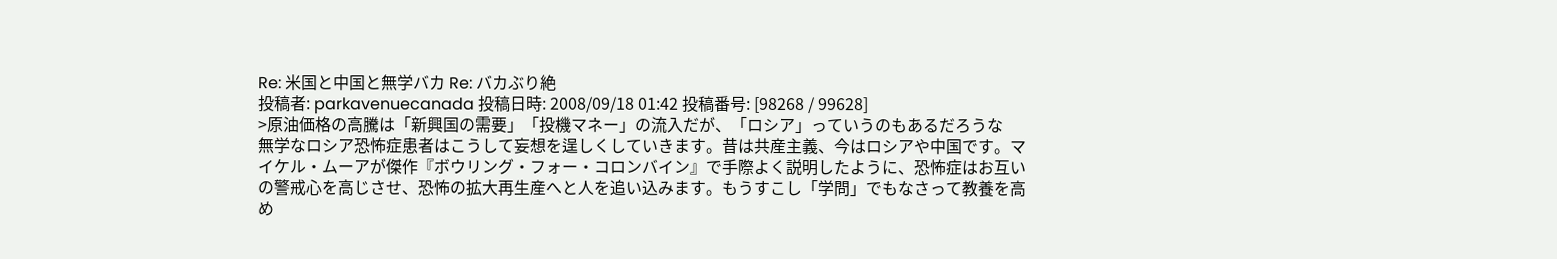Re: 米国と中国と無学バカ Re: バカぶり絶
投稿者: parkavenuecanada 投稿日時: 2008/09/18 01:42 投稿番号: [98268 / 99628]
>原油価格の高騰は「新興国の需要」「投機マネー」の流入だが、「ロシア」っていうのもあるだろうな
無学なロシア恐怖症患者はこうして妄想を逞しくしていきます。昔は共産主義、今はロシアや中国です。マイケル・ムーアが傑作『ボウリング・フォー・コロンバイン』で手際よく説明したように、恐怖症はお互いの警戒心を高じさせ、恐怖の拡大再生産へと人を追い込みます。もうすこし「学問」でもなさって教養を高め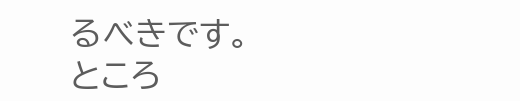るべきです。
ところ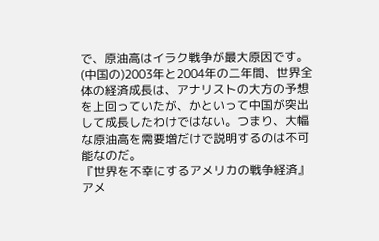で、原油高はイラク戦争が最大原因です。
(中国の)2003年と2004年の二年間、世界全体の経済成長は、アナリストの大方の予想を上回っていたが、かといって中国が突出して成長したわけではない。つまり、大幅な原油高を需要増だけで説明するのは不可能なのだ。
『世界を不幸にするアメリカの戦争経済』
アメ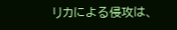リカによる侵攻は、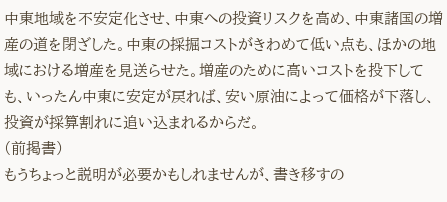中東地域を不安定化させ、中東への投資リスクを高め、中東諸国の増産の道を閉ざした。中東の採掘コストがきわめて低い点も、ほかの地域における増産を見送らせた。増産のために高いコストを投下しても、いったん中東に安定が戻れば、安い原油によって価格が下落し、投資が採算割れに追い込まれるからだ。
(前掲書)
もうちょっと説明が必要かもしれませんが、書き移すの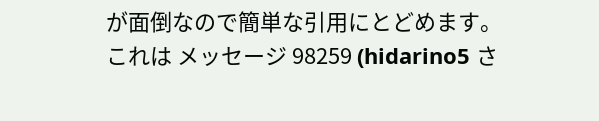が面倒なので簡単な引用にとどめます。
これは メッセージ 98259 (hidarino5 さ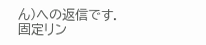ん)への返信です.
固定リン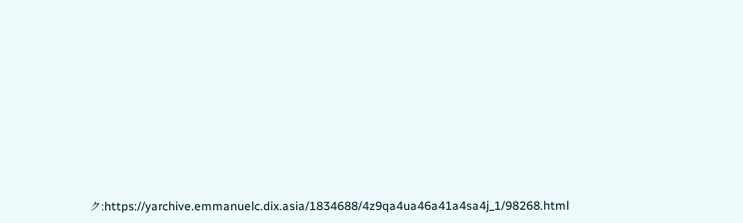ク:https://yarchive.emmanuelc.dix.asia/1834688/4z9qa4ua46a41a4sa4j_1/98268.html